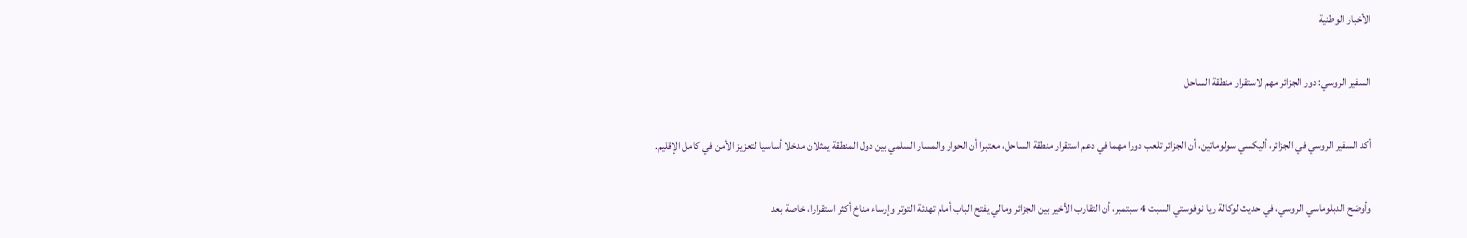الأخبار الوطنية

السفير الروسي: دور الجزائر مهم لاستقرار منطقة الساحل

أكد السفير الروسي في الجزائر، أليكسي سولوماتين، أن الجزائر تلعب دورا مهما في دعم استقرار منطقة الساحل، معتبرا أن الحوار والمسار السلمي بين دول المنطقة يمثلان مدخلا أساسيا لتعزيز الأمن في كامل الإقليم.

وأوضح الدبلوماسي الروسي، في حديث لوكالة ريا نوفوستي السبت 4 سبتمبر، أن التقارب الأخير بين الجزائر ومالي يفتح الباب أمام تهدئة التوتر وإرساء مناخ أكثر استقرارا، خاصة بعد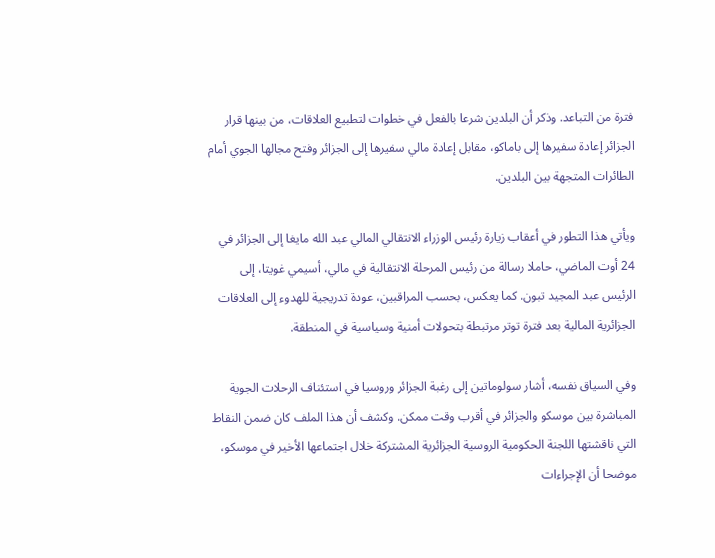فترة من التباعد. وذكر أن البلدين شرعا بالفعل في خطوات لتطبيع العلاقات، من بينها قرار الجزائر إعادة سفيرها إلى باماكو، مقابل إعادة مالي سفيرها إلى الجزائر وفتح مجالها الجوي أمام الطائرات المتجهة بين البلدين.

ويأتي هذا التطور في أعقاب زيارة رئيس الوزراء الانتقالي المالي عبد الله مايغا إلى الجزائر في 24 أوت الماضي، حاملا رسالة من رئيس المرحلة الانتقالية في مالي، أسيمي غويتا، إلى الرئيس عبد المجيد تبون. كما يعكس، بحسب المراقبين، عودة تدريجية للهدوء إلى العلاقات الجزائرية المالية بعد فترة توتر مرتبطة بتحولات أمنية وسياسية في المنطقة.

وفي السياق نفسه، أشار سولوماتين إلى رغبة الجزائر وروسيا في استئناف الرحلات الجوية المباشرة بين موسكو والجزائر في أقرب وقت ممكن. وكشف أن هذا الملف كان ضمن النقاط التي ناقشتها اللجنة الحكومية الروسية الجزائرية المشتركة خلال اجتماعها الأخير في موسكو، موضحا أن الإجراءات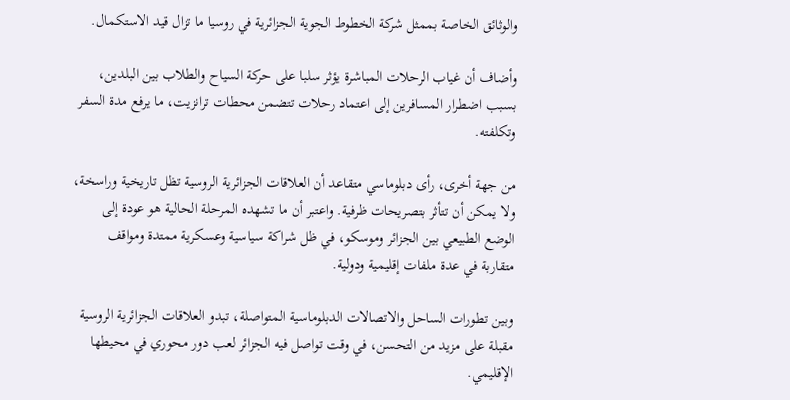والوثائق الخاصة بممثل شركة الخطوط الجوية الجزائرية في روسيا ما تزال قيد الاستكمال.

وأضاف أن غياب الرحلات المباشرة يؤثر سلبا على حركة السياح والطلاب بين البلدين، بسبب اضطرار المسافرين إلى اعتماد رحلات تتضمن محطات ترانزيت، ما يرفع مدة السفر وتكلفته.

من جهة أخرى، رأى دبلوماسي متقاعد أن العلاقات الجزائرية الروسية تظل تاريخية وراسخة، ولا يمكن أن تتأثر بتصريحات ظرفية. واعتبر أن ما تشهده المرحلة الحالية هو عودة إلى الوضع الطبيعي بين الجزائر وموسكو، في ظل شراكة سياسية وعسكرية ممتدة ومواقف متقاربة في عدة ملفات إقليمية ودولية.

وبين تطورات الساحل والاتصالات الدبلوماسية المتواصلة، تبدو العلاقات الجزائرية الروسية مقبلة على مزيد من التحسن، في وقت تواصل فيه الجزائر لعب دور محوري في محيطها الإقليمي.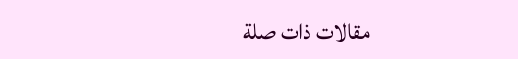مقالات ذات صلة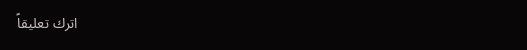اترك تعليقاً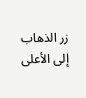زر الذهاب إلى الأعلى